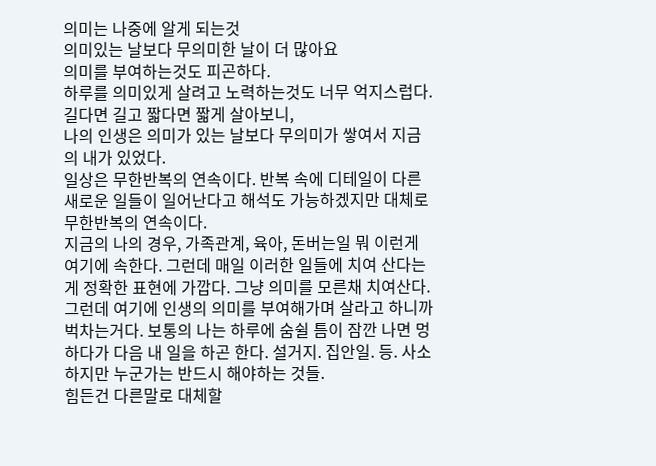의미는 나중에 알게 되는것
의미있는 날보다 무의미한 날이 더 많아요
의미를 부여하는것도 피곤하다.
하루를 의미있게 살려고 노력하는것도 너무 억지스럽다.
길다면 길고 짧다면 짧게 살아보니,
나의 인생은 의미가 있는 날보다 무의미가 쌓여서 지금의 내가 있었다.
일상은 무한반복의 연속이다. 반복 속에 디테일이 다른 새로운 일들이 일어난다고 해석도 가능하겠지만 대체로 무한반복의 연속이다.
지금의 나의 경우, 가족관계, 육아, 돈버는일 뭐 이런게 여기에 속한다. 그런데 매일 이러한 일들에 치여 산다는 게 정확한 표현에 가깝다. 그냥 의미를 모른채 치여산다.
그런데 여기에 인생의 의미를 부여해가며 살라고 하니까 벅차는거다. 보통의 나는 하루에 숨쉴 틈이 잠깐 나면 멍하다가 다음 내 일을 하곤 한다. 설거지. 집안일. 등. 사소하지만 누군가는 반드시 해야하는 것들.
힘든건 다른말로 대체할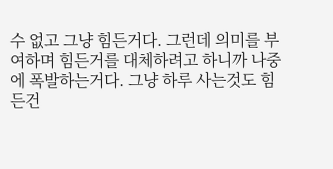수 없고 그냥 힘든거다. 그런데 의미를 부여하며 힘든거를 대체하려고 하니까 나중에 폭발하는거다. 그냥 하루 사는것도 힘든건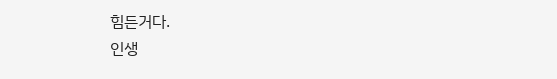힘든거다.
인생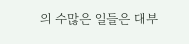의 수많은 일들은 대부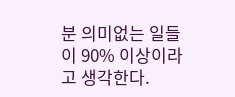분 의미없는 일들이 90% 이상이라고 생각한다.